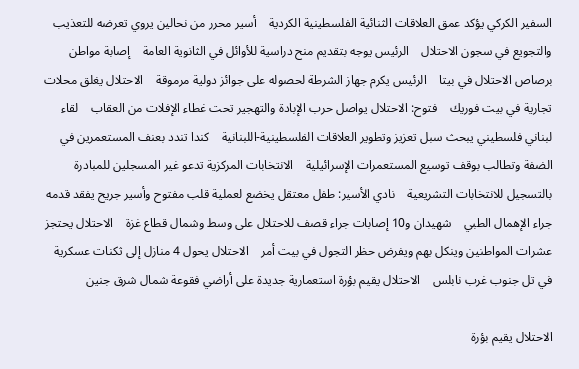السفير الكركي يؤكد عمق العلاقات الثنائية الفلسطينية الكردية    أسير محرر من نحالين يروي تعرضه للتعذيب والتجويع في سجون الاحتلال    الرئيس يوجه بتقديم منح دراسية للأوائل في الثانوية العامة    إصابة مواطن برصاص الاحتلال في بيتا    الرئيس يكرم جهاز الشرطة لحصوله على جوائز دولية مرموقة    الاحتلال يغلق محلات تجارية في بيت فوريك    فتوح: الاحتلال يواصل حرب الإبادة والتهجير تحت غطاء الإفلات من العقاب    لقاء لبناني فلسطيني يبحث سبل تعزيز وتطوير العلاقات الفلسطينية-اللبنانية    كندا تندد بعنف المستعمرين في الضفة وتطالب بوقف توسيع المستعمرات الإسرائيلية    الانتخابات المركزية تدعو غير المسجلين للمبادرة بالتسجيل للانتخابات التشريعية    نادي الأسير: طفل معتقل يخضع لعملية قلب مفتوح وأسير جريح يفقد قدمه جراء الإهمال الطبي    شهيدان و10 إصابات جراء قصف للاحتلال على وسط وشمال قطاع غزة    الاحتلال يحتجز عشرات المواطنين وينكل بهم ويفرض حظر التجول في بيت أمر    الاحتلال يحول 4 منازل إلى ثكنات عسكرية في تل جنوب غرب نابلس    الاحتلال يقيم بؤرة استعمارية جديدة على أراضي فقوعة شمال شرق جنين

الاحتلال يقيم بؤرة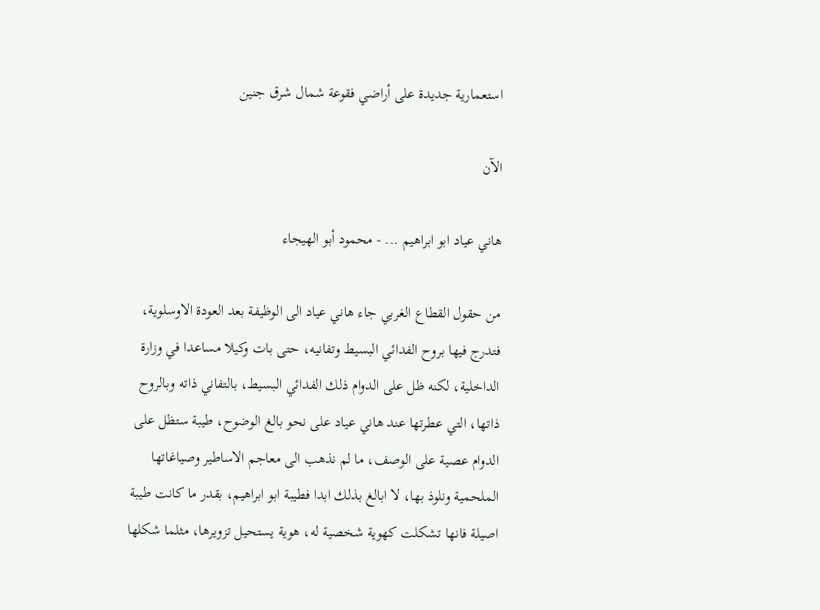استعمارية جديدة على أراضي فقوعة شمال شرق جنين

الآن

هاني عياد ابو ابراهيم ... - محمود أبو الهيجاء

من حقول القطاع الغربي جاء هاني عياد الى الوظيفة بعد العودة الاوسلوية، فتدرج فيها بروح الفدائي البسيط وتفانيه، حتى بات وكيلا مساعدا في وزارة الداخلية، لكنه ظل على الدوام ذلك الفدائي البسيط، بالتفاني ذاته وبالروح ذاتها، التي عطرتها عند هاني عياد على نحو بالغ الوضوح، طيبة ستظل على الدوام عصية على الوصف، ما لم نذهب الى معاجم الاساطير وصياغاتها الملحمية ونلوذ بها، لا ابالغ بذلك ابدا فطيبة ابو ابراهيم، بقدر ما كانت طيبة اصيلة فانها تشكلت كهوية شخصية له، هوية يستحيل تزويرها، مثلما شكلها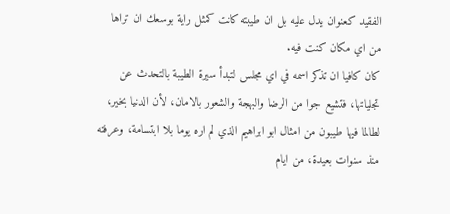الفقيد كعنوان يدل عليه بل ان طيبته كانت كمثل راية بوسعك ان تراها من اي مكان كنت فيه.
كان كافيا ان تذكر اسمه في اي مجلس لتبدأ سيرة الطيبة بالتحدث عن تجلياتها، فتشيع جوا من الرضا والبهجة والشعور بالامان، لأن الدنيا بخير، لطالما فيها طيبون من امثال ابو ابراهيم الذي لم اره يوما بلا ابتسامة، وعرفته منذ سنوات بعيدة، من ايام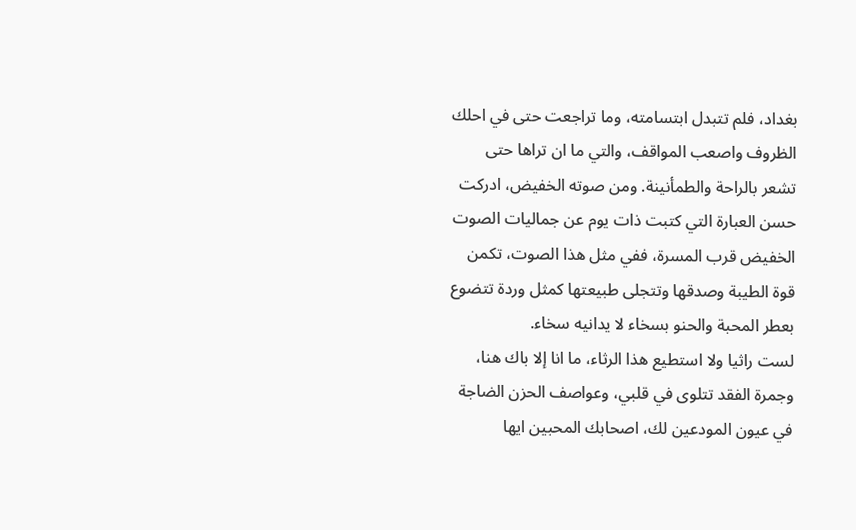بغداد، فلم تتبدل ابتسامته، وما تراجعت حتى في احلك الظروف واصعب المواقف، والتي ما ان تراها حتى تشعر بالراحة والطمأنينة. ومن صوته الخفيض، ادركت حسن العبارة التي كتبت ذات يوم عن جماليات الصوت الخفيض قرب المسرة، ففي مثل هذا الصوت، تكمن قوة الطيبة وصدقها وتتجلى طبيعتها كمثل وردة تتضوع بعطر المحبة والحنو بسخاء لا يدانيه سخاء.
لست راثيا ولا استطيع هذا الرثاء، ما انا إلا باك هنا، وجمرة الفقد تتلوى في قلبي، وعواصف الحزن الضاجة في عيون المودعين لك، اصحابك المحبين ايها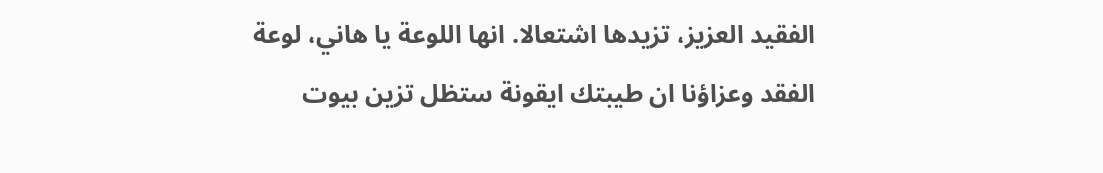الفقيد العزيز، تزيدها اشتعالا. انها اللوعة يا هاني، لوعة الفقد وعزاؤنا ان طيبتك ايقونة ستظل تزين بيوت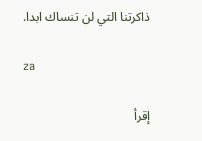ذاكرتنا التي لن تنساك ابدا.

za

إقرأ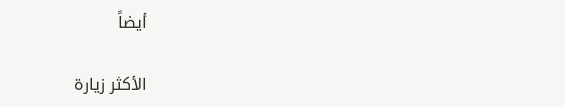أيضاً

الأكثر زيارة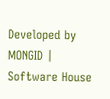Developed by MONGID | Software House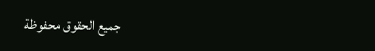جميع الحقوق محفوظة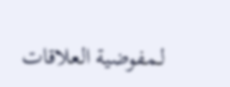لـمفوضية العلاقات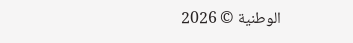الوطنية © 2026